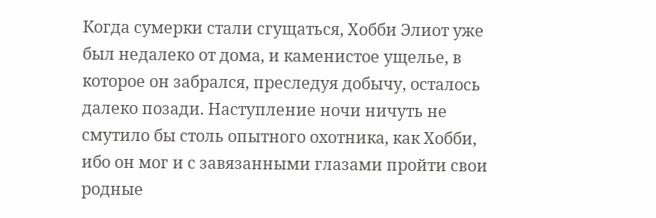Когда сумерки стали сгущаться, Хобби Элиот уже был недалеко от дома, и каменистое ущелье, в которое он забрался, преследуя добычу, осталось далеко позади. Наступление ночи ничуть не смутило бы столь опытного охотника, как Хобби, ибо он мог и с завязанными глазами пройти свои родные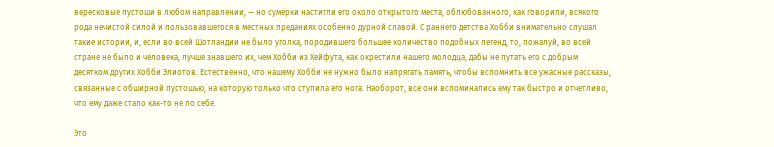вересковые пустоши в любом направлении, — но сумерки настигли его около открытого места, облюбованного, как говорили, всякого рода нечистой силой и пользовавшегося в местных преданиях особенно дурной славой. С раннего детства Хобби внимательно слушал такие истории, и, если во всей Шотландии не было уголка, породившего большее количество подобных легенд, то, пожалуй, во всей стране не было и человека, лучше знавшего их, чем Хобби из Хейфута, как окрестили нашего молодца, дабы не путать его с добрым десятком других Хобби Элиотов. Естественно, что нашему Хобби не нужно было напрягать память, чтобы вспомнить все ужасные рассказы, связанные с обширной пустошью, на которую только что ступила его нога. Наоборот, все они вспоминались ему так быстро и отчетливо, что ему даже стало как-то не по себе.

Это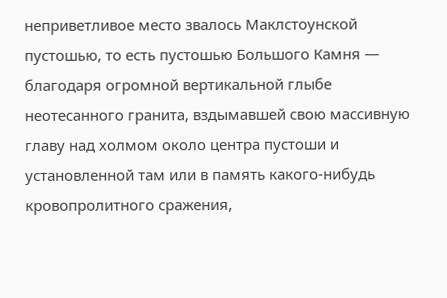неприветливое место звалось Маклстоунской пустошью, то есть пустошью Большого Камня — благодаря огромной вертикальной глыбе неотесанного гранита, вздымавшей свою массивную главу над холмом около центра пустоши и установленной там или в память какого-нибудь кровопролитного сражения,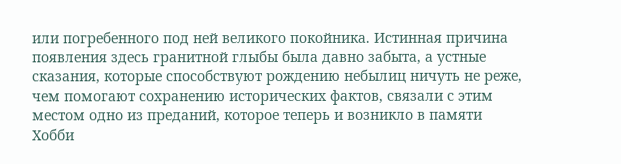или погребенного под ней великого покойника. Истинная причина появления здесь гранитной глыбы была давно забыта, а устные сказания, которые способствуют рождению небылиц ничуть не реже, чем помогают сохранению исторических фактов, связали с этим местом одно из преданий, которое теперь и возникло в памяти Хобби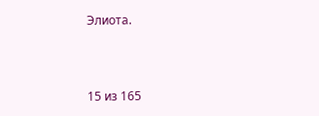Элиота.



15 из 165